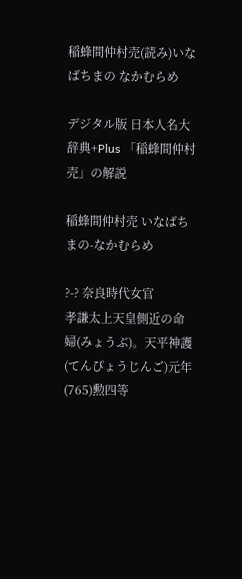稲蜂間仲村売(読み)いなばちまの なかむらめ

デジタル版 日本人名大辞典+Plus 「稲蜂間仲村売」の解説

稲蜂間仲村売 いなばちまの-なかむらめ

?-? 奈良時代女官
孝謙太上天皇側近の命婦(みょうぶ)。天平神護(てんぴょうじんご)元年(765)勲四等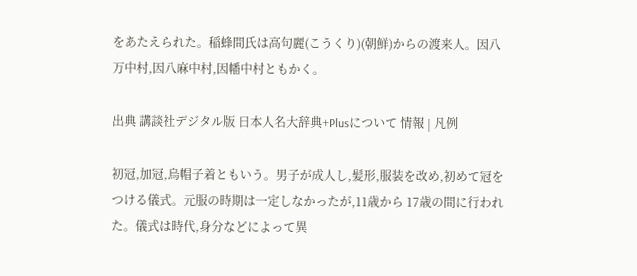をあたえられた。稲蜂間氏は高句麗(こうくり)(朝鮮)からの渡来人。因八万中村,因八麻中村,因幡中村ともかく。

出典 講談社デジタル版 日本人名大辞典+Plusについて 情報 | 凡例

初冠,加冠,烏帽子着ともいう。男子が成人し,髪形,服装を改め,初めて冠をつける儀式。元服の時期は一定しなかったが,11歳から 17歳の間に行われた。儀式は時代,身分などによって異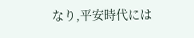なり,平安時代には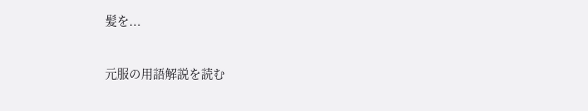髪を...

元服の用語解説を読む